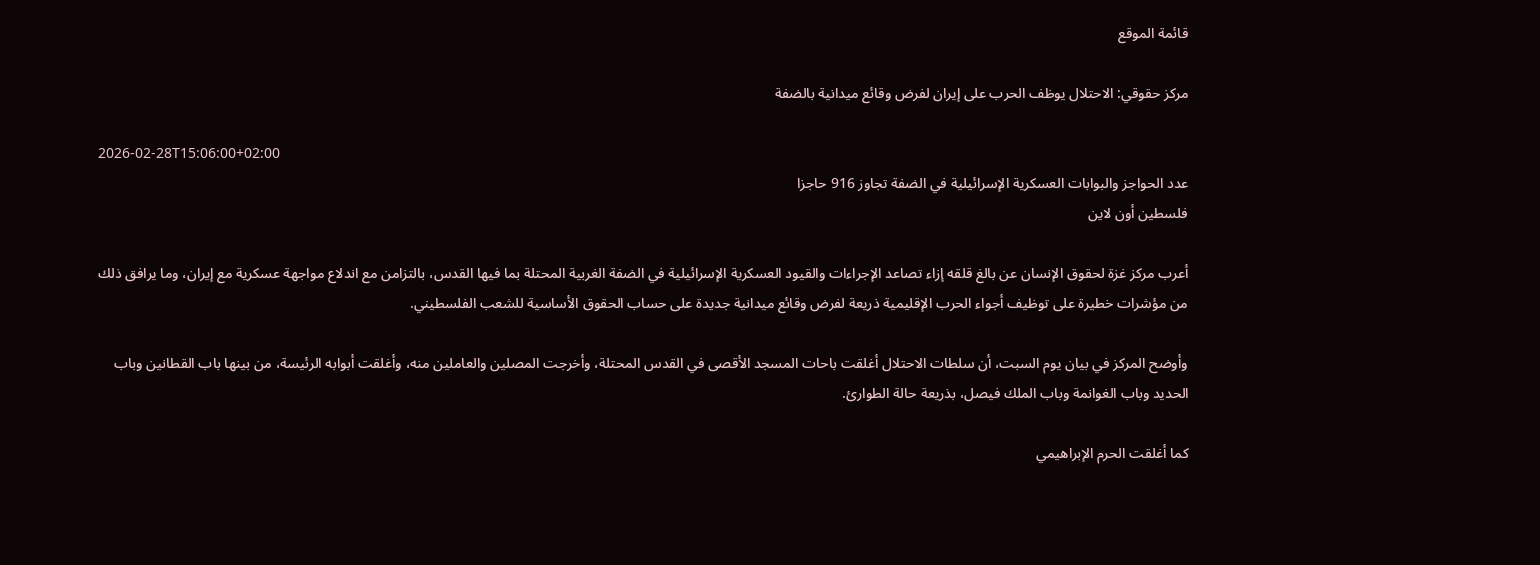قائمة الموقع

مركز حقوقي: الاحتلال يوظف الحرب على إيران لفرض وقائع ميدانية بالضفة

2026-02-28T15:06:00+02:00
عدد الحواجز والبوابات العسكرية الإسرائيلية في الضفة تجاوز 916 حاجزا
فلسطين أون لاين

أعرب مركز غزة لحقوق الإنسان عن بالغ قلقه إزاء تصاعد الإجراءات والقيود العسكرية الإسرائيلية في الضفة الغربية المحتلة بما فيها القدس، بالتزامن مع اندلاع مواجهة عسكرية مع إيران، وما يرافق ذلك من مؤشرات خطيرة على توظيف أجواء الحرب الإقليمية ذريعة لفرض وقائع ميدانية جديدة على حساب الحقوق الأساسية للشعب الفلسطيني.

وأوضح المركز في بيان يوم السبت، أن سلطات الاحتلال أغلقت باحات المسجد الأقصى في القدس المحتلة، وأخرجت المصلين والعاملين منه، وأغلقت أبوابه الرئيسة، من بينها باب القطانين وباب الحديد وباب الغوانمة وباب الملك فيصل، بذريعة حالة الطوارئ.

كما أغلقت الحرم الإبراهيمي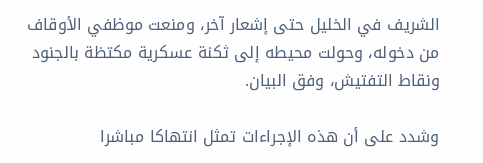الشريف في الخليل حتى إشعار آخر، ومنعت موظفي الأوقاف من دخوله، وحولت محيطه إلى ثكنة عسكرية مكتظة بالجنود ونقاط التفتيش، وفق البيان.

وشدد على أن هذه الإجراءات تمثل انتهاكا مباشرا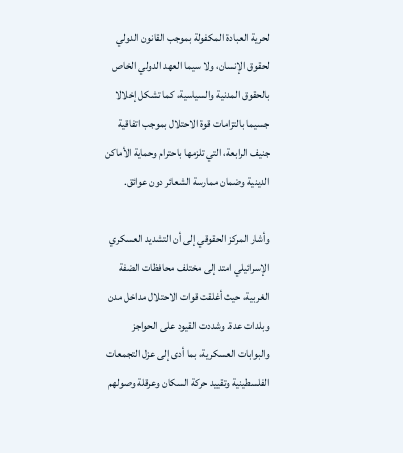لحرية العبادة المكفولة بموجب القانون الدولي لحقوق الإنسان، ولا سيما العهد الدولي الخاص بالحقوق المدنية والسياسية، كما تشكل إخلالا جسيما بالتزامات قوة الاحتلال بموجب اتفاقية جنيف الرابعة، التي تلزمها باحترام وحماية الأماكن الدينية وضمان ممارسة الشعائر دون عوائق.

وأشار المركز الحقوقي إلى أن التشديد العسكري الإسرائيلي امتد إلى مختلف محافظات الضفة الغربية، حيث أغلقت قوات الاحتلال مداخل مدن وبلدات عدة. وشددت القيود على الحواجز والبوابات العسكرية، بما أدى إلى عزل التجمعات الفلسطينية وتقييد حركة السكان وعرقلة وصولهم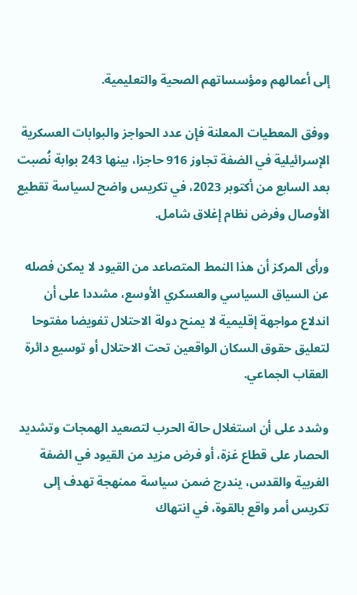إلى أعمالهم ومؤسساتهم الصحية والتعليمية.

ووفق المعطيات المعلنة فإن عدد الحواجز والبوابات العسكرية الإسرائيلية في الضفة تجاوز 916 حاجزا، بينها 243 بوابة نُصبت بعد السابع من أكتوبر 2023، في تكريس واضح لسياسة تقطيع الأوصال وفرض نظام إغلاق شامل.

ورأى المركز أن هذا النمط المتصاعد من القيود لا يمكن فصله عن السياق السياسي والعسكري الأوسع، مشددا على أن اندلاع مواجهة إقليمية لا يمنح دولة الاحتلال تفويضا مفتوحا لتعليق حقوق السكان الواقعين تحت الاحتلال أو توسيع دائرة العقاب الجماعي.

وشدد على أن استغلال حالة الحرب لتصعيد الهمجات وتشديد الحصار على قطاع غزة، أو فرض مزيد من القيود في الضفة الغربية والقدس، يندرج ضمن سياسة ممنهجة تهدف إلى تكريس أمر واقع بالقوة، في انتهاك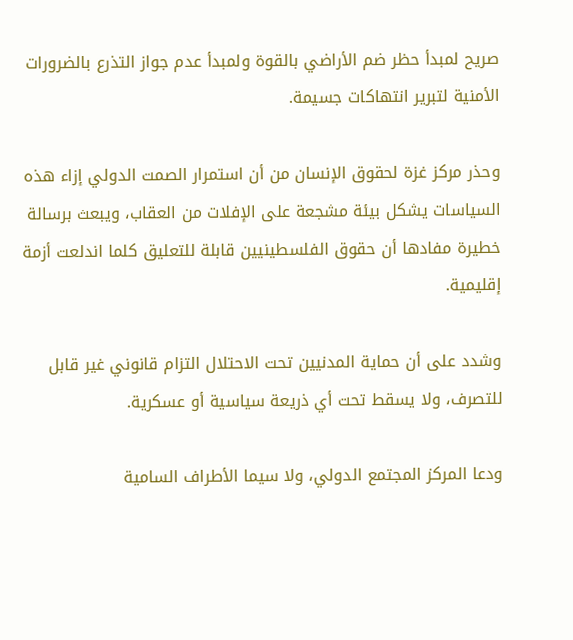صريح لمبدأ حظر ضم الأراضي بالقوة ولمبدأ عدم جواز التذرع بالضرورات الأمنية لتبرير انتهاكات جسيمة.

وحذر مركز غزة لحقوق الإنسان من أن استمرار الصمت الدولي إزاء هذه السياسات يشكل بيئة مشجعة على الإفلات من العقاب، ويبعث برسالة خطيرة مفادها أن حقوق الفلسطينيين قابلة للتعليق كلما اندلعت أزمة إقليمية.

وشدد على أن حماية المدنيين تحت الاحتلال التزام قانوني غير قابل للتصرف، ولا يسقط تحت أي ذريعة سياسية أو عسكرية.

ودعا المركز المجتمع الدولي، ولا سيما الأطراف السامية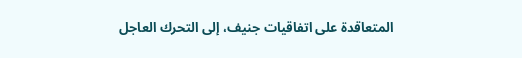المتعاقدة على اتفاقيات جنيف، إلى التحرك العاجل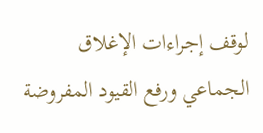لوقف إجراءات الإغلاق الجماعي ورفع القيود المفروضة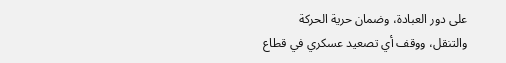على دور العبادة، وضمان حرية الحركة والتنقل، ووقف أي تصعيد عسكري في قطاع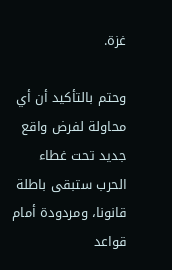غزة.

وحتم بالتأكيد أن أي محاولة لفرض واقع جديد تحت غطاء الحرب ستبقى باطلة قانونا، ومردودة أمام قواعد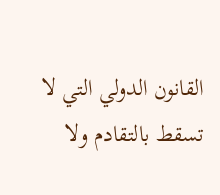القانون الدولي التي لا تسقط بالتقادم ولا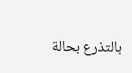بالتذرع بحالة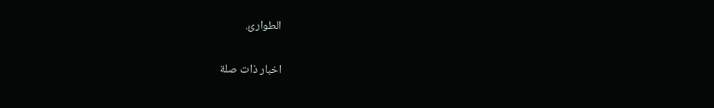الطوارئ.

اخبار ذات صلة